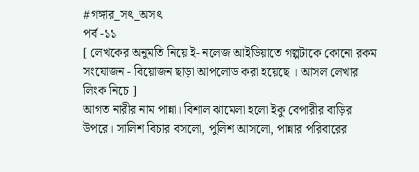#গঙ্গার_সৎ_অসৎ
পর্ব -১১
[ লেখকের অনুমতি নিয়ে ই- নলেজ আইডিয়াতে গল্পটাকে কোনো রকম সংযোজন - বিয়োজন ছাড়া আপলোড করা হয়েছে । আসল লেখার লিংক নিচে ]
আগত নারীর নাম পান্না। বিশাল ঝামেলা হলো ইকু বেপারীর বাড়ির উপরে। সালিশ বিচার বসলো, পুলিশ আসলো, পান্নার পরিবারের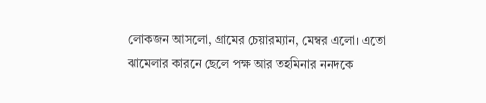লোকজন আসলো, গ্রামের চেয়ারম্যান, মেম্বর এলো। এতো ঝামেলার কারনে ছেলে পক্ষ আর তহমিনার ননদকে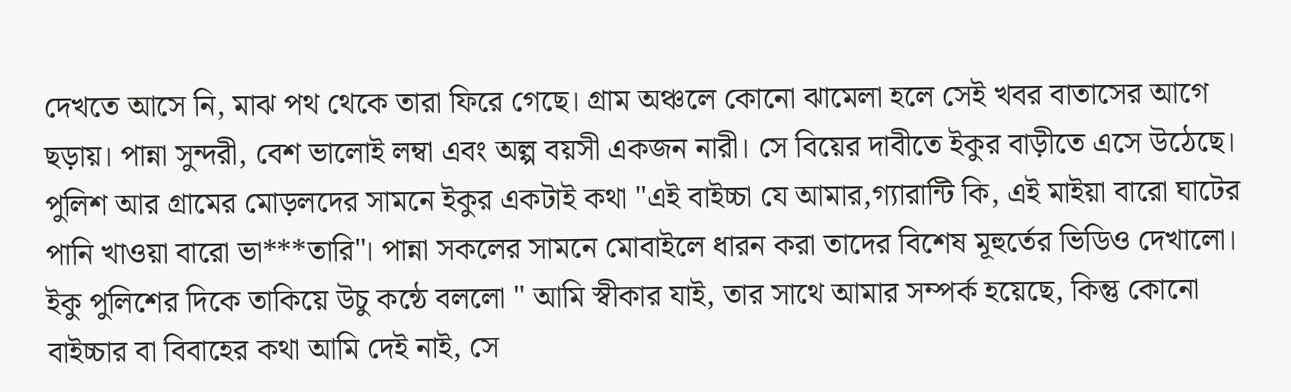দেখতে আসে নি, মাঝ পথ থেকে তারা ফিরে গেছে। গ্রাম অঞ্চলে কোনো ঝামেলা হলে সেই খবর বাতাসের আগে ছড়ায়। পান্না সুন্দরী, বেশ ভালোই লম্বা এবং অল্প বয়সী একজন নারী। সে বিয়ের দাবীতে ইকুর বাড়ীতে এসে উঠেছে। পুলিশ আর গ্রামের মোড়লদের সামনে ইকুর একটাই কথা "এই বাইচ্চা যে আমার,গ্যারান্টি কি, এই মাইয়া বারো ঘাটের পানি খাওয়া বারো ভা***তারি"। পান্না সকলের সামনে মোবাইলে ধারন করা তাদের বিশেষ মূহুর্তের ভিডিও দেখালো। ইকু পুলিশের দিকে তাকিয়ে উচু কন্ঠে বললো " আমি স্বীকার যাই, তার সাথে আমার সম্পর্ক হয়েছে, কিন্তু কোনো বাইচ্চার বা বিবাহের কথা আমি দেই নাই, সে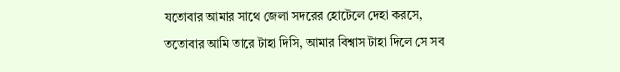যতোবার আমার সাথে জেলা সদরের হোটেলে দেহা করসে, ততোবার আমি তারে টাহা দিসি, আমার বিশ্বাস টাহা দিলে সে সব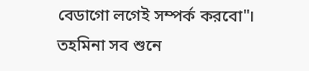বেডাগো লগেই সম্পর্ক করবো"।
তহমিনা সব শুনে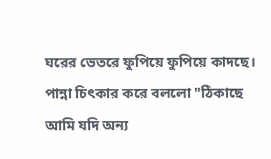ঘরের ভেতরে ফুপিয়ে ফুপিয়ে কাদছে।
পান্না চিৎকার করে বললো "ঠিকাছে আমি যদি অন্য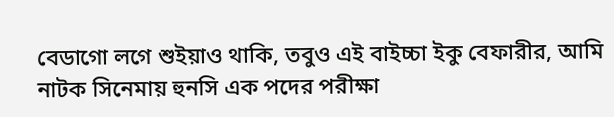বেডাগো লগে শুইয়াও থাকি, তবুও এই বাইচ্চা ইকু বেফারীর, আমি নাটক সিনেমায় হুনসি এক পদের পরীক্ষা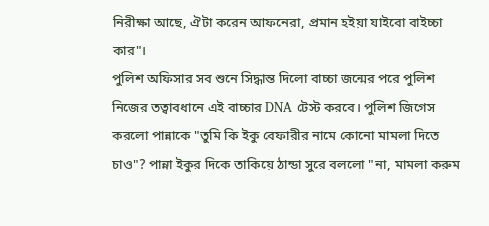নিরীক্ষা আছে, ঐটা করেন আফনেরা, প্রমান হইয়া যাইবো বাইচ্চা কার"।
পুলিশ অফিসার সব শুনে সিদ্ধান্ত দিলো বাচ্চা জন্মের পরে পুলিশ নিজের তত্বাবধানে এই বাচ্চার DNA টেস্ট করবে। পুলিশ জিগেস করলো পান্নাকে "তুমি কি ইকু বেফারীর নামে কোনো মামলা দিতে চাও"? পান্না ইকুর দিকে তাকিয়ে ঠান্ডা সুরে বললো "না, মামলা করুম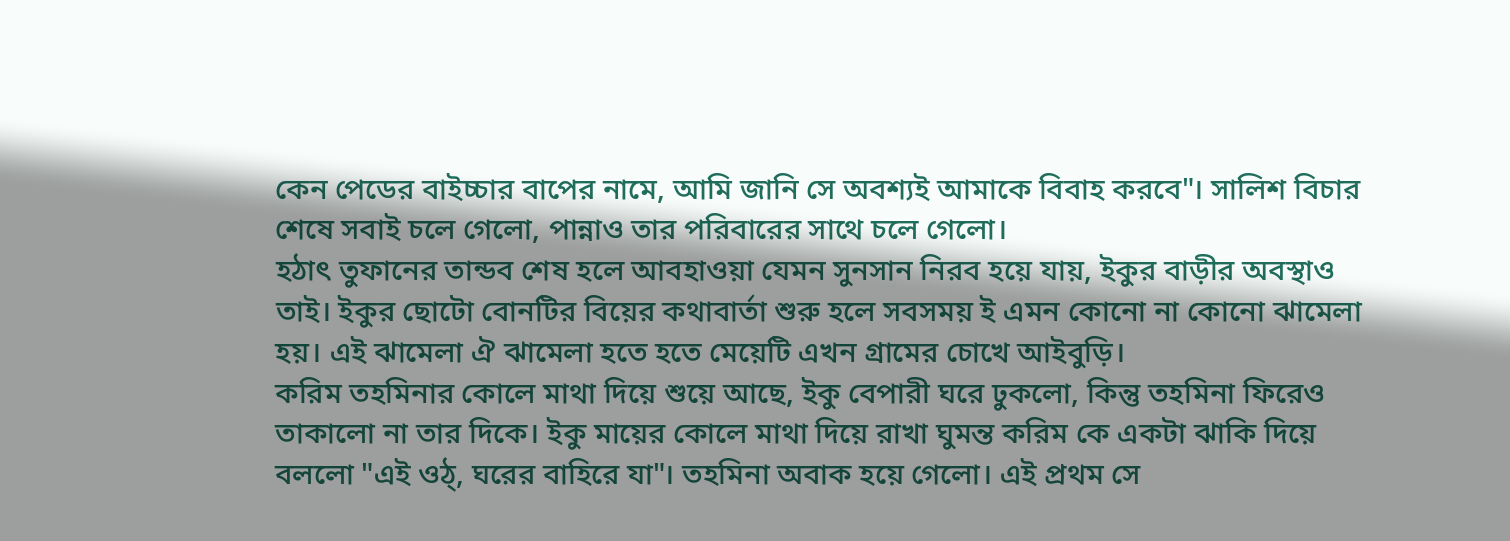কেন পেডের বাইচ্চার বাপের নামে, আমি জানি সে অবশ্যই আমাকে বিবাহ করবে"। সালিশ বিচার শেষে সবাই চলে গেলো, পান্নাও তার পরিবারের সাথে চলে গেলো।
হঠাৎ তুফানের তান্ডব শেষ হলে আবহাওয়া যেমন সুনসান নিরব হয়ে যায়, ইকুর বাড়ীর অবস্থাও তাই। ইকুর ছোটো বোনটির বিয়ের কথাবার্তা শুরু হলে সবসময় ই এমন কোনো না কোনো ঝামেলা হয়। এই ঝামেলা ঐ ঝামেলা হতে হতে মেয়েটি এখন গ্রামের চোখে আইবুড়ি।
করিম তহমিনার কোলে মাথা দিয়ে শুয়ে আছে, ইকু বেপারী ঘরে ঢুকলো, কিন্তু তহমিনা ফিরেও তাকালো না তার দিকে। ইকু মায়ের কোলে মাথা দিয়ে রাখা ঘুমন্ত করিম কে একটা ঝাকি দিয়ে বললো "এই ওঠ্, ঘরের বাহিরে যা"। তহমিনা অবাক হয়ে গেলো। এই প্রথম সে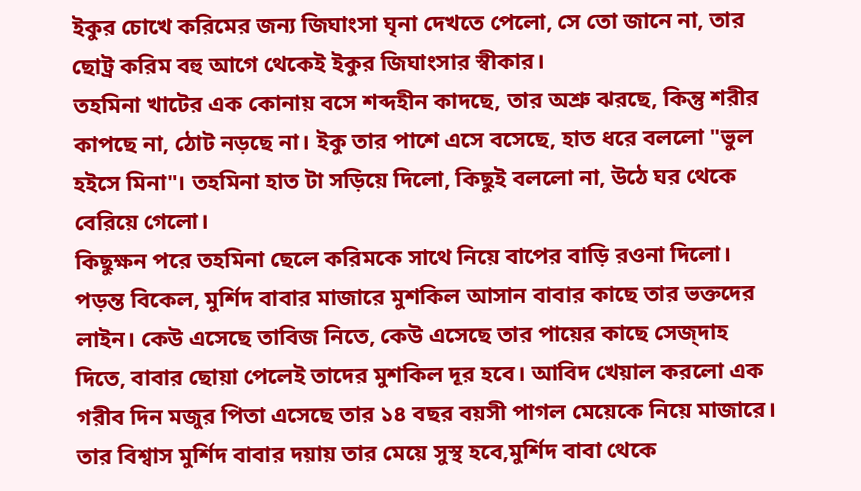ইকুর চোখে করিমের জন্য জিঘাংসা ঘৃনা দেখতে পেলো, সে তো জানে না, তার ছোট্র করিম বহু আগে থেকেই ইকুর জিঘাংসার স্বীকার।
তহমিনা খাটের এক কোনায় বসে শব্দহীন কাদছে, তার অশ্রু ঝরছে, কিন্তু শরীর কাপছে না, ঠোট নড়ছে না। ইকু তার পাশে এসে বসেছে, হাত ধরে বললো "ভুল হইসে মিনা"। তহমিনা হাত টা সড়িয়ে দিলো, কিছুই বললো না, উঠে ঘর থেকে বেরিয়ে গেলো।
কিছুক্ষন পরে তহমিনা ছেলে করিমকে সাথে নিয়ে বাপের বাড়ি রওনা দিলো।
পড়ন্ত বিকেল, মুর্শিদ বাবার মাজারে মুশকিল আসান বাবার কাছে তার ভক্তদের লাইন। কেউ এসেছে তাবিজ নিতে, কেউ এসেছে তার পায়ের কাছে সেজ্দাহ দিতে, বাবার ছোয়া পেলেই তাদের মুশকিল দূর হবে। আবিদ খেয়াল করলো এক গরীব দিন মজুর পিতা এসেছে তার ১৪ বছর বয়সী পাগল মেয়েকে নিয়ে মাজারে। তার বিশ্বাস মুর্শিদ বাবার দয়ায় তার মেয়ে সুস্থ হবে,মুর্শিদ বাবা থেকে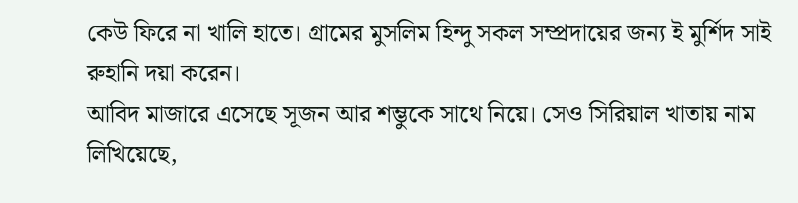কেউ ফিরে না খালি হাতে। গ্রামের মুসলিম হিন্দু সকল সম্প্রদায়ের জন্য ই মুর্শিদ সাই রুহানি দয়া করেন।
আবিদ মাজারে এসেছে সূজন আর শম্ভুকে সাথে নিয়ে। সেও সিরিয়াল খাতায় নাম লিখিয়েছে,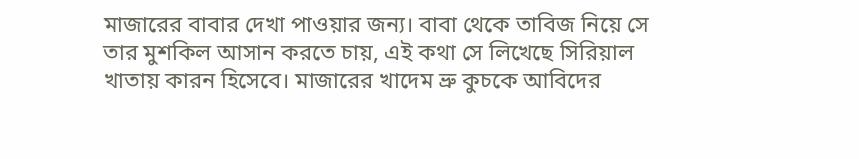মাজারের বাবার দেখা পাওয়ার জন্য। বাবা থেকে তাবিজ নিয়ে সে তার মুশকিল আসান করতে চায়, এই কথা সে লিখেছে সিরিয়াল খাতায় কারন হিসেবে। মাজারের খাদেম ভ্রু কুচকে আবিদের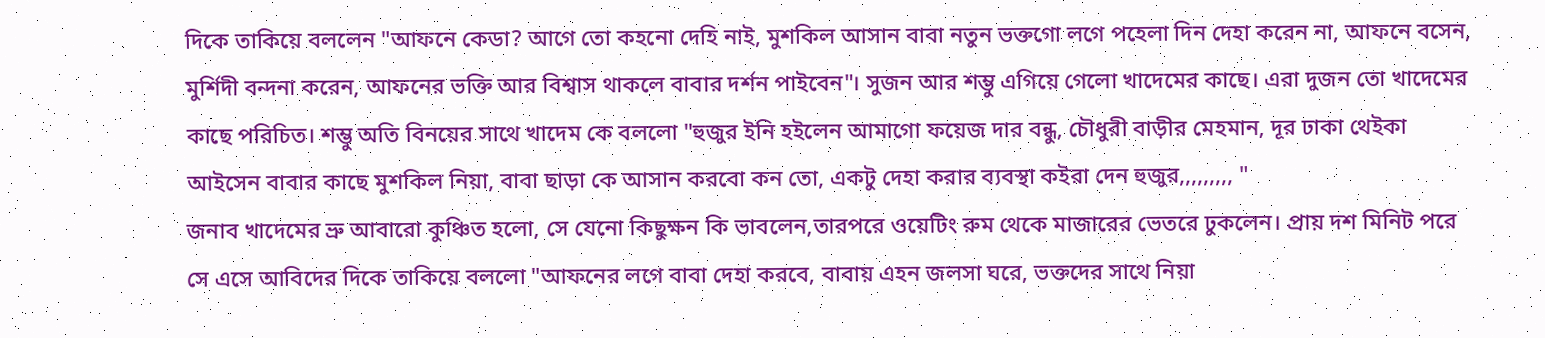দিকে তাকিয়ে বললেন "আফনে কেডা? আগে তো কহনো দেহি নাই, মুশকিল আসান বাবা নতুন ভক্তগো লগে পহেলা দিন দেহা করেন না, আফনে বসেন, মুর্শিদী বন্দনা করেন, আফনের ভক্তি আর বিশ্বাস থাকলে বাবার দর্শন পাইবেন"। সুজন আর শম্ভু এগিয়ে গেলো খাদেমের কাছে। এরা দুজন তো খাদেমের কাছে পরিচিত। শম্ভু অতি বিনয়ের সাথে খাদেম কে বললো "হুজুর ইনি হইলেন আমাগো ফয়েজ দার বন্ধু, চৌধুরী বাড়ীর মেহমান, দূর ঢাকা থেইকা আইসেন বাবার কাছে মুশকিল নিয়া, বাবা ছাড়া কে আসান করবো কন তো, একটু দেহা করার ব্যবস্থা কইরা দেন হুজুর,,,,,,,,, "
জনাব খাদেমের ভ্রু আবারো কুঞ্চিত হলো, সে যেনো কিছুক্ষন কি ভাবলেন,তারপরে ওয়েটিং রুম থেকে মাজারের ভেতরে ঢুকলেন। প্রায় দশ মিনিট পরে সে এসে আবিদের দিকে তাকিয়ে বললো "আফনের লগে বাবা দেহা করবে, বাবায় এহন জলসা ঘরে, ভক্তদের সাথে নিয়া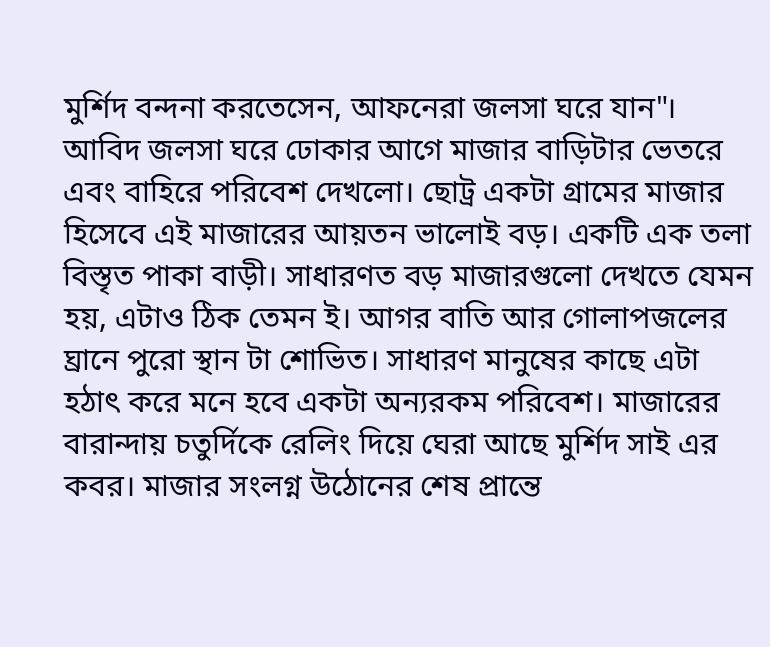মুর্শিদ বন্দনা করতেসেন, আফনেরা জলসা ঘরে যান"।
আবিদ জলসা ঘরে ঢোকার আগে মাজার বাড়িটার ভেতরে এবং বাহিরে পরিবেশ দেখলো। ছোট্র একটা গ্রামের মাজার হিসেবে এই মাজারের আয়তন ভালোই বড়। একটি এক তলা বিস্তৃত পাকা বাড়ী। সাধারণত বড় মাজারগুলো দেখতে যেমন হয়, এটাও ঠিক তেমন ই। আগর বাতি আর গোলাপজলের ঘ্রানে পুরো স্থান টা শোভিত। সাধারণ মানুষের কাছে এটা হঠাৎ করে মনে হবে একটা অন্যরকম পরিবেশ। মাজারের বারান্দায় চতুর্দিকে রেলিং দিয়ে ঘেরা আছে মুর্শিদ সাই এর কবর। মাজার সংলগ্ন উঠোনের শেষ প্রান্তে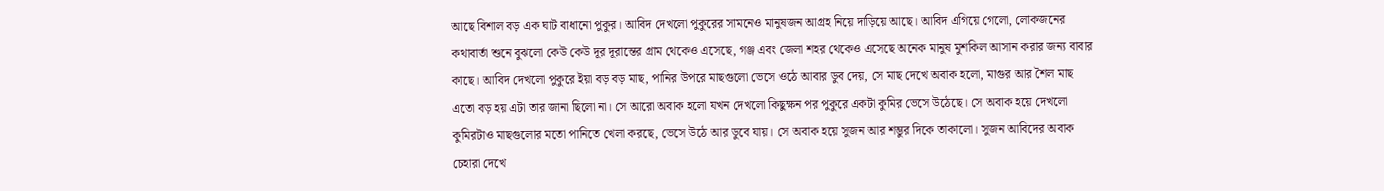আছে বিশাল বড় এক ঘাট বাধানো পুকুর। আবিদ দেখলো পুকুরের সামনেও মানুষজন আগ্রহ নিয়ে দাড়িয়ে আছে। আবিদ এগিয়ে গেলো, লোকজনের কথাবার্তা শুনে বুঝলো কেউ কেউ দূর দূরান্তের গ্রাম থেকেও এসেছে, গঞ্জ এবং জেলা শহর থেকেও এসেছে অনেক মানুষ মুশকিল আসান করার জন্য বাবার কাছে। আবিদ দেখলো পুকুরে ইয়া বড় বড় মাছ, পানির উপরে মাছগুলো ভেসে ওঠে আবার ডুব দেয়, সে মাছ দেখে অবাক হলো, মাগুর আর শৈল মাছ এতো বড় হয় এটা তার জানা ছিলো না। সে আরো অবাক হলো যখন দেখলো কিছুক্ষন পর পুকুরে একটা কুমির ভেসে উঠেছে। সে অবাক হয়ে দেখলো কুমিরটাও মাছগুলোর মতো পানিতে খেলা করছে, ভেসে উঠে আর ডুবে যায়। সে অবাক হয়ে সুজন আর শম্ভুর দিকে তাকালো। সুজন আবিদের অবাক চেহারা দেখে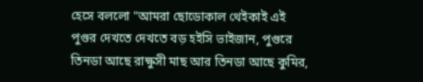হেসে বললো "আমরা ছোডোকাল থেইকাই এই পুগুর দেখতে দেখতে বড় হইসি ভাইজান, পুগুরে তিনডা আছে রাক্ষুসী মাছ আর তিনডা আছে কুমির,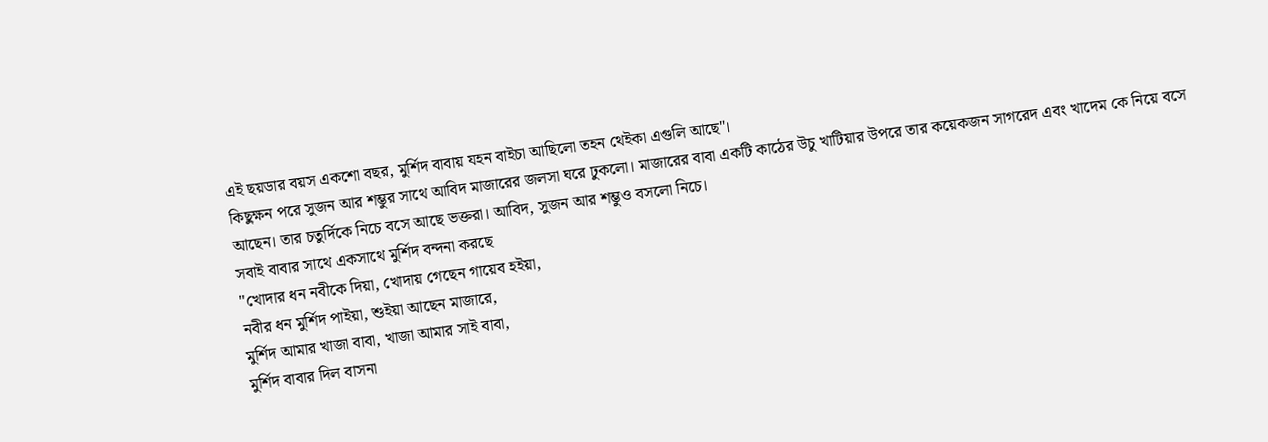এই ছয়ডার বয়স একশো বছর, মুর্শিদ বাবায় যহন বাইচা আছিলো তহন থেইকা এগুলি আছে"।
কিছুক্ষন পরে সুজন আর শম্ভুর সাথে আবিদ মাজারের জলসা ঘরে ঢুকলো। মাজারের বাবা একটি কাঠের উচু খাটিয়ার উপরে তার কয়েকজন সাগরেদ এবং খাদেম কে নিয়ে বসে আছেন। তার চতুর্দিকে নিচে বসে আছে ভক্তরা। আবিদ, সুজন আর শম্ভুও বসলো নিচে।
সবাই বাবার সাথে একসাথে মুর্শিদ বন্দনা করছে
"খোদার ধন নবীকে দিয়া, খোদায় গেছেন গায়েব হইয়া,
নবীর ধন মুর্শিদ পাইয়া, শুইয়া আছেন মাজারে,
মুর্শিদ আমার খাজা বাবা, খাজা আমার সাই বাবা,
মুর্শিদ বাবার দিল বাসনা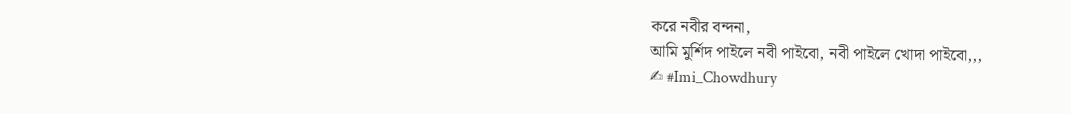করে নবীর বন্দনা,
আমি মুর্শিদ পাইলে নবী পাইবো, নবী পাইলে খোদা পাইবো,,,
✍ #Imi_Chowdhury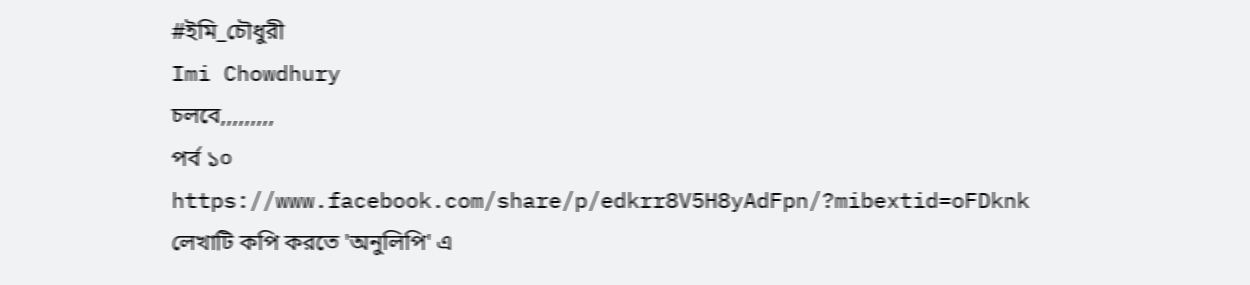#ইমি_চৌধুরী
Imi Chowdhury
চলবে,,,,,,,,,
পর্ব ১০
https://www.facebook.com/share/p/edkrr8V5H8yAdFpn/?mibextid=oFDknk
লেখাটি কপি করতে 'অনুলিপি' এ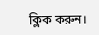ক্লিক করুন।